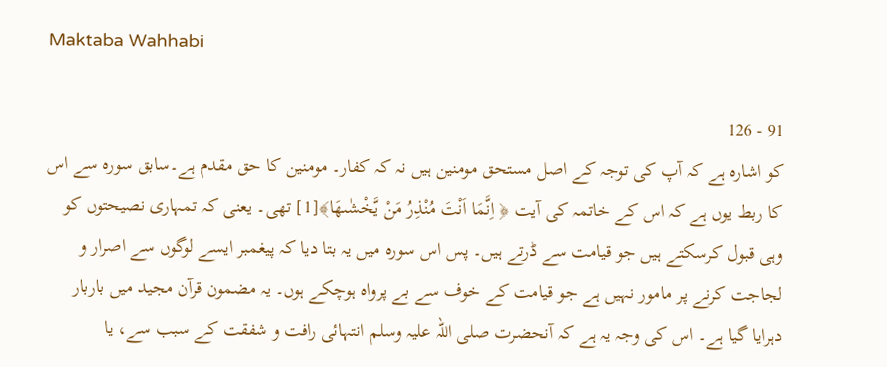Maktaba Wahhabi

91 - 126
کو اشارہ ہے کہ آپ کی توجہ کے اصل مستحق مومنین ہیں نہ کہ کفار۔ مومنین کا حق مقدم ہے۔سابق سورہ سے اس کا ربط یوں ہے کہ اس کے خاتمہ کی آیت ﴿ اِنَّمَا اَنْتَ مُنْذِرُ مَنْ يَّخْشٰىهَا﴾[1] تھی۔ یعنی کہ تمہاری نصیحتوں کو وہی قبول کرسکتے ہیں جو قیامت سے ڈرتے ہیں۔ پس اس سورہ میں یہ بتا دیا کہ پیغمبر ایسے لوگوں سے اصرار و لجاجت کرنے پر مامور نہیں ہے جو قیامت کے خوف سے بے پرواہ ہوچکے ہوں۔ یہ مضمون قرآن مجید میں باربار دہرایا گیا ہے۔ اس کی وجہ یہ ہے کہ آنحضرت صلی اللہ علیہ وسلم انتہائی رافت و شفقت کے سبب سے، یا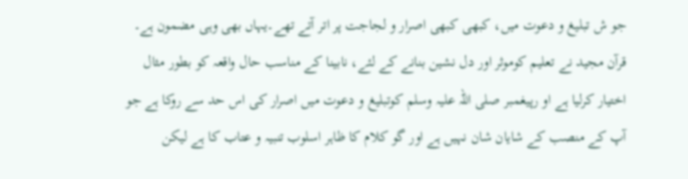جو ش تبلیغ و دعوت میں، کبھی کبھی اصرار و لجاجت پر اتر آتے تھے۔یہاں بھی وہی مضمون ہے۔ قرآن مجید نے تعلیم کوموثر اور دل نشین بنانے کے لئے، نابینا کے مناسب حال واقعہ کو بطور مثال اختیار کرلیا ہے او رپیغمبر صلی اللہ علیہ وسلم کوتبلیغ و دعوت میں اصرار کی اس حد سے روکا ہے جو آپ کے منصب کے شایان شان نہیں ہے اور گو کلام کا ظاہر اسلوب تنبیہ و عتاب کا ہے لیکن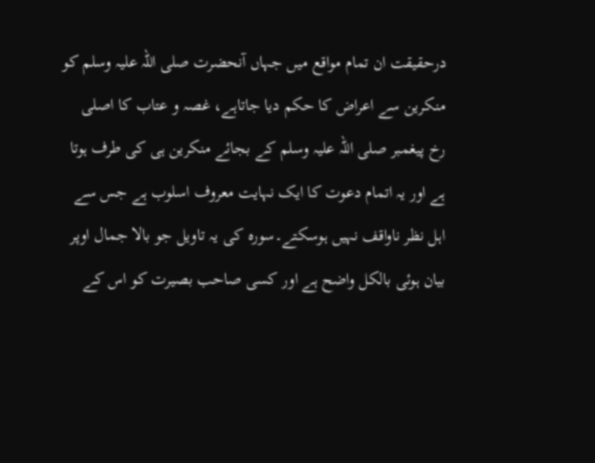درحقیقت ان تمام مواقع میں جہاں آنحضرت صلی اللہ علیہ وسلم کو منکرین سے اعراض کا حکم دیا جاتاہے، غصہ و عتاب کا اصلی رخ پیغمبر صلی اللہ علیہ وسلم کے بجائے منکرین ہی کی طرف ہوتا ہے اور یہ اتمام دعوت کا ایک نہایت معروف اسلوب ہے جس سے اہل نظر ناواقف نہیں ہوسکتے۔سورہ کی یہ تاویل جو بالا جمال اوپر بیان ہوئی بالکل واضح ہے اور کسی صاحب بصیرت کو اس کے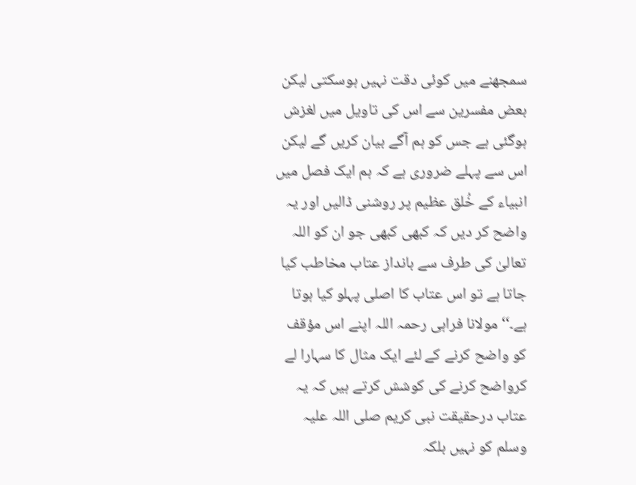سمجھنے میں کوئی دقت نہیں ہوسکتی لیکن بعض مفسرین سے اس کی تاویل میں لغزش ہوگئی ہے جس کو ہم آگے بیان کریں گے لیکن اس سے پہلے ضروری ہے کہ ہم ایک فصل میں انبیاء کے خُلق عظیم پر روشنی ڈالیں اور یہ واضح کر دیں کہ کبھی کبھی جو ان کو اللہ تعالیٰ کی طرف سے بانداز عتاب مخاطب کیا جاتا ہے تو اس عتاب کا اصلی پہلو کیا ہوتا ہے۔‘‘ مولانا فراہی رحمہ اللہ اپنے اس مؤقف کو واضح کرنے کے لئے ایک مثال کا سہارا لے کرواضح کرنے کی کوشش کرتے ہیں کہ یہ عتاب درحقیقت نبی کریم صلی اللہ علیہ وسلم کو نہیں بلکہ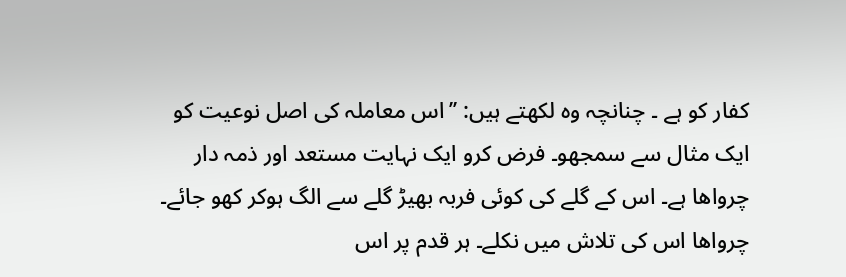کفار کو ہے ۔ چنانچہ وہ لکھتے ہیں: ’’اس معاملہ کی اصل نوعیت کو ایک مثال سے سمجھو۔ فرض کرو ایک نہایت مستعد اور ذمہ دار چرواھا ہے۔ اس کے گلے کی کوئی فربہ بھیڑ گلے سے الگ ہوکر کھو جائے۔ چرواھا اس کی تلاش میں نکلے۔ ہر قدم پر اس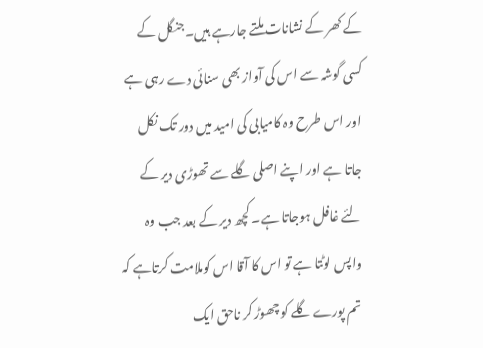کے کھر کے نشانات ملتے جارہے ہیں۔جنگل کے کسی گوشہ سے اس کی آواز بھی سنائی دے رہی ہے اور اس طرح وہ کامیابی کی امید میں دور تک نکل جاتا ہے اور اپنے اصلی گلے سے تھوڑی دیر کے لئے غافل ہوجاتا ہے۔ کچھ دیر کے بعد جب وہ واپس لوٹتا ہے تو اس کا آقا اس کوملامت کرتاہے کہ تم پورے گلے کو چھوڑ کر ناحق ایک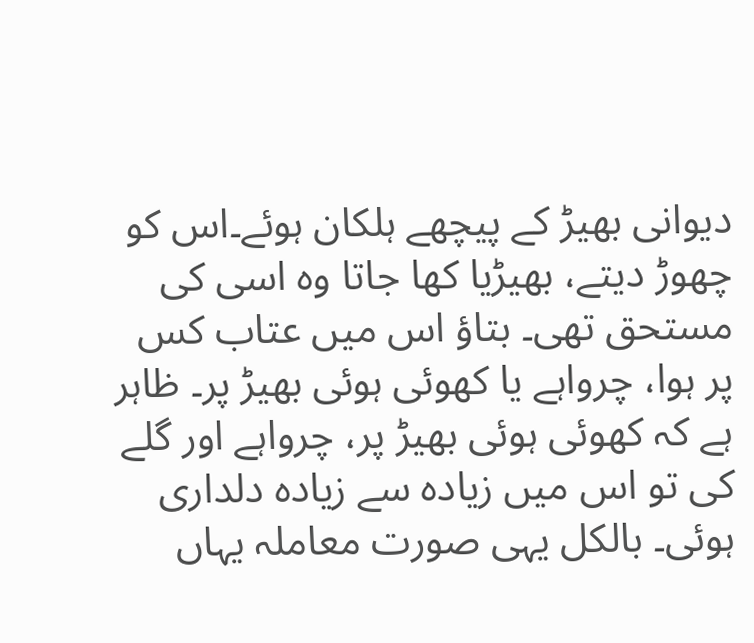دیوانی بھیڑ کے پیچھے ہلکان ہوئے۔اس کو چھوڑ دیتے، بھیڑیا کھا جاتا وہ اسی کی مستحق تھی۔ بتاؤ اس میں عتاب کس پر ہوا، چرواہے یا کھوئی ہوئی بھیڑ پر۔ ظاہر ہے کہ کھوئی ہوئی بھیڑ پر، چرواہے اور گلے کی تو اس میں زیادہ سے زیادہ دلداری ہوئی۔ بالکل یہی صورت معاملہ یہاں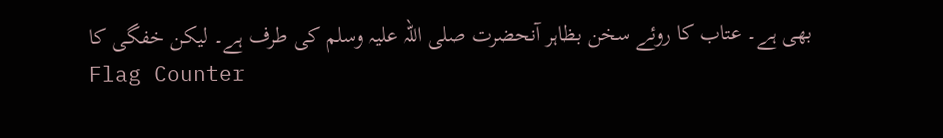بھی ہے۔ عتاب کا روئے سخن بظاہر آنحضرت صلی اللہ علیہ وسلم کی طرف ہے۔ لیکن خفگی کا
Flag Counter